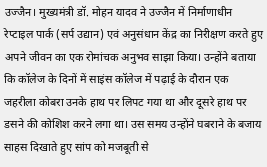उज्जैन। मुख्यमंत्री डॉ. मोहन यादव ने उज्जैन में निर्माणाधीन रेप्टाइल पार्क (सर्प उद्यान) एवं अनुसंधान केंद्र का निरीक्षण करते हुए अपने जीवन का एक रोमांचक अनुभव साझा किया। उन्होंने बताया कि कॉलेज के दिनों में साइंस कॉलेज में पढ़ाई के दौरान एक जहरीला कोबरा उनके हाथ पर लिपट गया था और दूसरे हाथ पर डसने की कोशिश करने लगा था। उस समय उन्होंने घबराने के बजाय साहस दिखाते हुए सांप को मजबूती से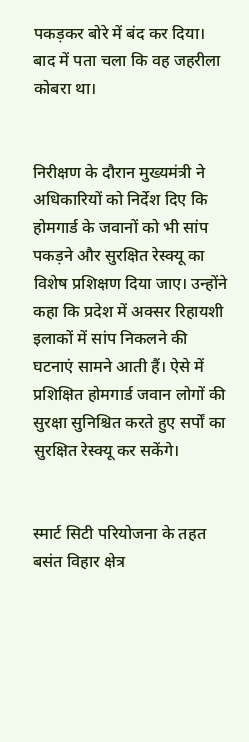पकड़कर बोरे में बंद कर दिया। बाद में पता चला कि वह जहरीला कोबरा था।


निरीक्षण के दौरान मुख्यमंत्री ने अधिकारियों को निर्देश दिए कि होमगार्ड के जवानों को भी सांप पकड़ने और सुरक्षित रेस्क्यू का विशेष प्रशिक्षण दिया जाए। उन्होंने कहा कि प्रदेश में अक्सर रिहायशी इलाकों में सांप निकलने की घटनाएं सामने आती हैं। ऐसे में प्रशिक्षित होमगार्ड जवान लोगों की सुरक्षा सुनिश्चित करते हुए सर्पों का सुरक्षित रेस्क्यू कर सकेंगे।


स्मार्ट सिटी परियोजना के तहत बसंत विहार क्षेत्र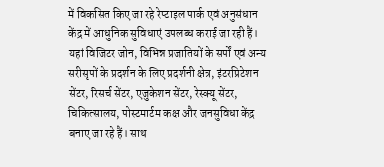में विकसित किए जा रहे रेप्टाइल पार्क एवं अनुसंधान केंद्र में आधुनिक सुविधाएं उपलब्ध कराई जा रही हैं। यहां विजिटर जोन, विभिन्न प्रजातियों के सर्पों एवं अन्य सरीसृपों के प्रदर्शन के लिए प्रदर्शनी क्षेत्र, इंटरप्रिटेशन सेंटर, रिसर्च सेंटर, एजुकेशन सेंटर, रेस्क्यू सेंटर, चिकित्सालय, पोस्टमार्टम कक्ष और जनसुविधा केंद्र बनाए जा रहे हैं। साथ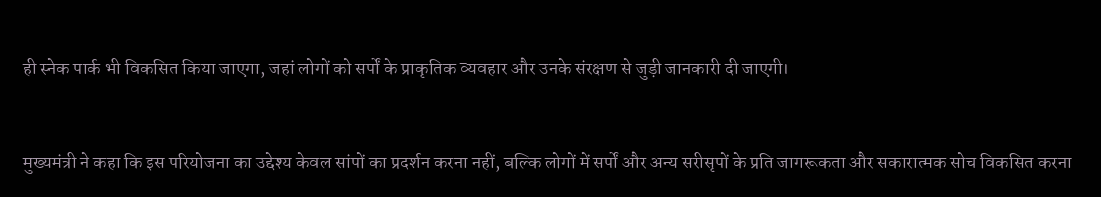ही स्नेक पार्क भी विकसित किया जाएगा, जहां लोगों को सर्पों के प्राकृतिक व्यवहार और उनके संरक्षण से जुड़ी जानकारी दी जाएगी।


मुख्यमंत्री ने कहा कि इस परियोजना का उद्देश्य केवल सांपों का प्रदर्शन करना नहीं, बल्कि लोगों में सर्पों और अन्य सरीसृपों के प्रति जागरूकता और सकारात्मक सोच विकसित करना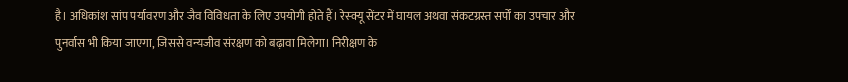है। अधिकांश सांप पर्यावरण और जैव विविधता के लिए उपयोगी होते हैं। रेस्क्यू सेंटर में घायल अथवा संकटग्रस्त सर्पों का उपचार और पुनर्वास भी किया जाएगा, जिससे वन्यजीव संरक्षण को बढ़ावा मिलेगा। निरीक्षण के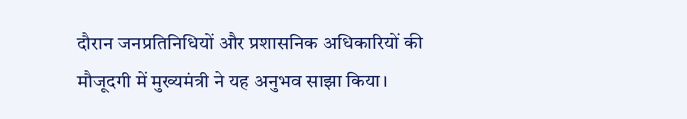दौरान जनप्रतिनिधियों और प्रशासनिक अधिकारियों की मौजूदगी में मुख्यमंत्री ने यह अनुभव साझा किया।